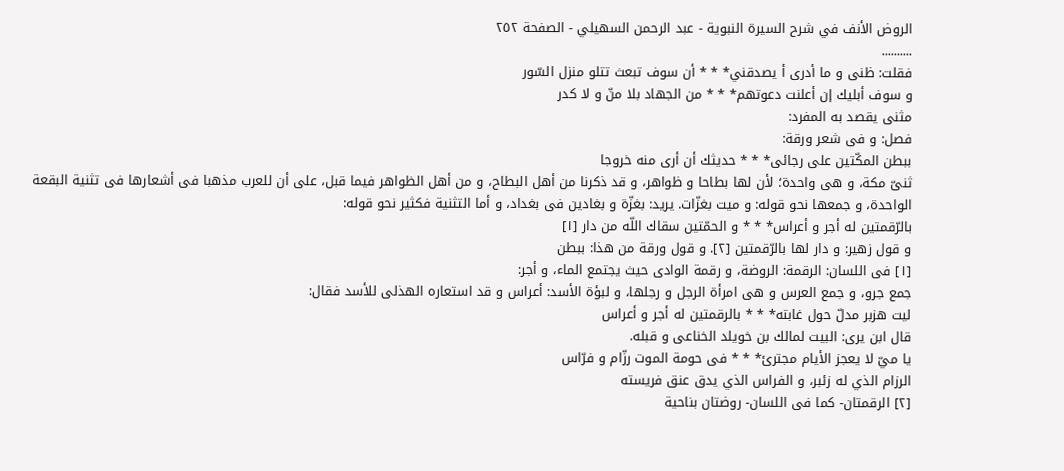الروض الأنف في شرح السيرة النبوية - عبد الرحمن السهيلي - الصفحة ٢٥٢
..........
فقلت: ظنى و ما أدرى أ يصدقني* * * أن سوف تبعث تتلو منزل السّور
و سوف أبليك إن أعلنت دعوتهم* * * من الجهاد بلا منّ و لا كدر
مثنى يقصد به المفرد:
فصل: و فى شعر ورقة:
ببطن المكّتين على رجائى* * * حديثك أن أرى منه خروجا
ثنىّ مكة، و هى واحدة؛ لأن لها بطاحا و ظواهر، و قد ذكرنا من أهل البطاح، و من أهل الظواهر فيما قبل، على أن للعرب مذهبا فى أشعارها فى تثنية البقعة الواحدة، و جمعها نحو قوله: و ميت بغزّات. يريد: بغزّة و بغادين فى بغداد، و أما التثنية فكثير نحو قوله:
بالرّقمتين له أجر و أعراس* * * و الحمّتين سقاك اللّه من دار [١]
و قول زهير: و دار لها بالرّقمتين [٢]. و قول ورقة من هذا: ببطن
[١] فى اللسان: الرقمة: الروضة، و رقمة الوادى حيث يجتمع الماء، و أجر:
جمع جرو، و جمع العرس و هى امرأة الرجل و رجلها، و لبؤة الأسد: أعراس و قد استعاره الهذلى للأسد فقال:
ليت هزبر مدلّ حول غابته* * * بالرقمتين له أجر و أعراس
قال ابن يرى: البيت لمالك بن خويلد الخناعى و قبله.
يا ميّ لا يعجز الأيام مجترئ* * * فى حومة الموت رزّام و فرّاس
الرزام الذي له زئبر، و الفراس الذي يدق عنق فريسته
[٢] الرقمتان- كما فى اللسان- روضتان بناحية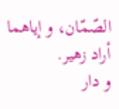الصّمّان، و إياهما أراد زهير.
و دار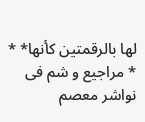لها بالرقمتين كأنها* * * مراجيع و شم فى نواشر معصم